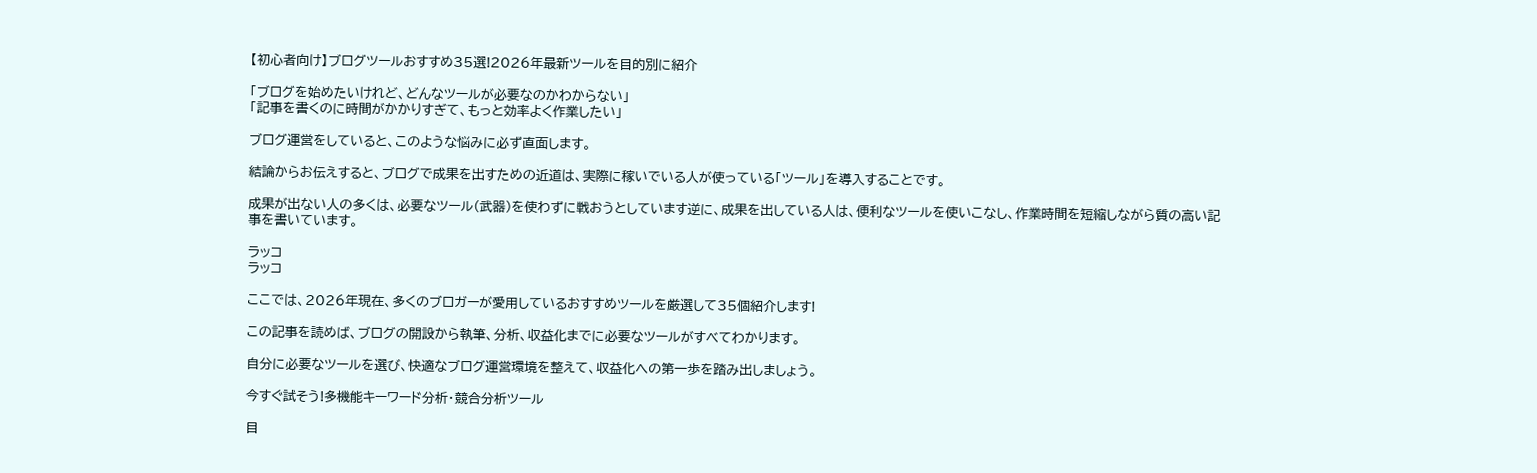【初心者向け】ブログツールおすすめ35選!2026年最新ツールを目的別に紹介

「ブログを始めたいけれど、どんなツールが必要なのかわからない」
「記事を書くのに時間がかかりすぎて、もっと効率よく作業したい」

ブログ運営をしていると、このような悩みに必ず直面します。

結論からお伝えすると、ブログで成果を出すための近道は、実際に稼いでいる人が使っている「ツール」を導入することです。

成果が出ない人の多くは、必要なツール(武器)を使わずに戦おうとしています逆に、成果を出している人は、便利なツールを使いこなし、作業時間を短縮しながら質の高い記事を書いています。

ラッコ
ラッコ

ここでは、2026年現在、多くのブロガーが愛用しているおすすめツールを厳選して35個紹介します!

この記事を読めば、ブログの開設から執筆、分析、収益化までに必要なツールがすべてわかります。

自分に必要なツールを選び、快適なブログ運営環境を整えて、収益化への第一歩を踏み出しましょう。

今すぐ試そう!多機能キーワード分析・競合分析ツール

目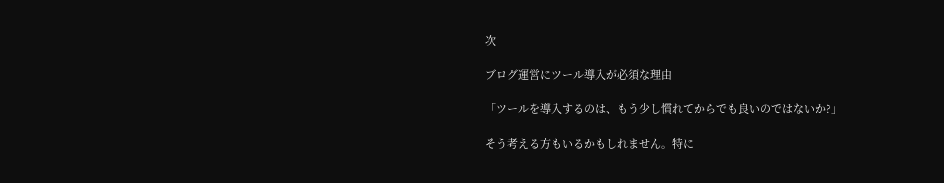次

ブログ運営にツール導入が必須な理由

「ツールを導入するのは、もう少し慣れてからでも良いのではないか?」

そう考える方もいるかもしれません。特に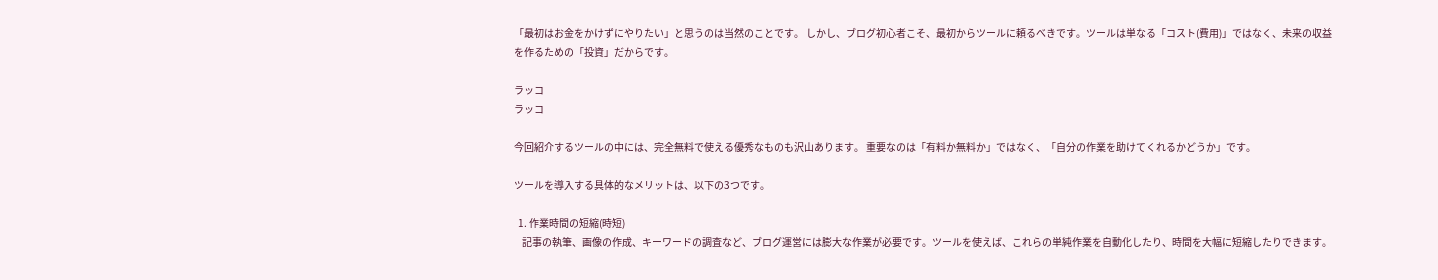「最初はお金をかけずにやりたい」と思うのは当然のことです。 しかし、ブログ初心者こそ、最初からツールに頼るべきです。ツールは単なる「コスト(費用)」ではなく、未来の収益を作るための「投資」だからです。

ラッコ
ラッコ

今回紹介するツールの中には、完全無料で使える優秀なものも沢山あります。 重要なのは「有料か無料か」ではなく、「自分の作業を助けてくれるかどうか」です。

ツールを導入する具体的なメリットは、以下の3つです。

  1. 作業時間の短縮(時短)
    記事の執筆、画像の作成、キーワードの調査など、ブログ運営には膨大な作業が必要です。ツールを使えば、これらの単純作業を自動化したり、時間を大幅に短縮したりできます。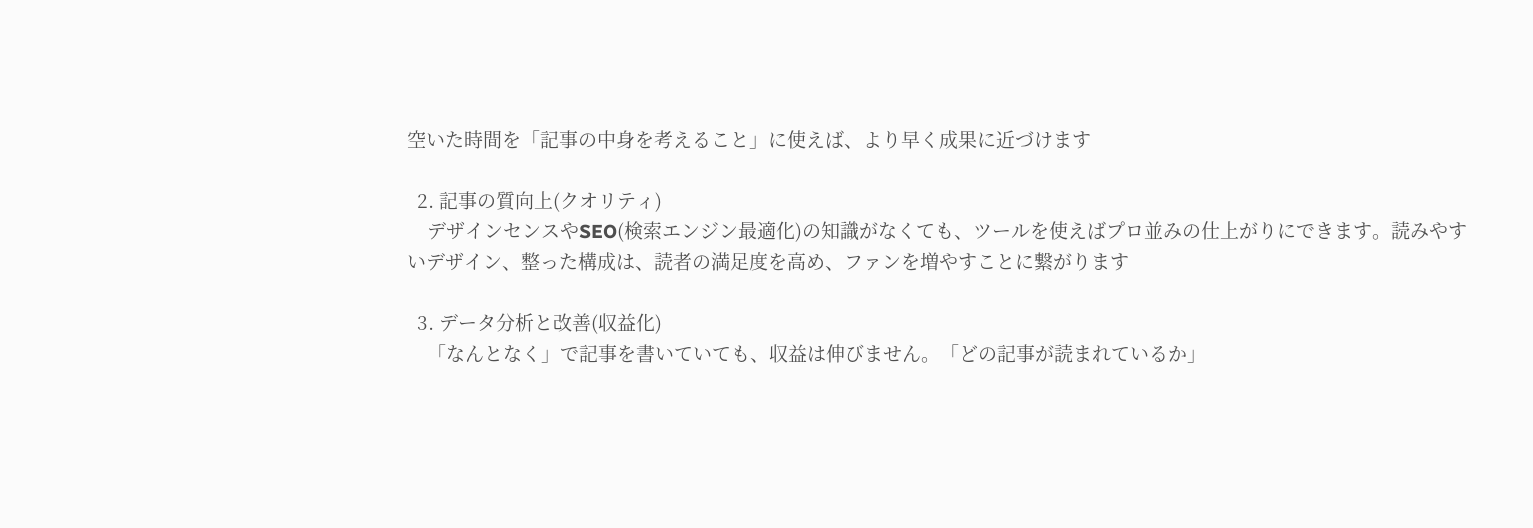空いた時間を「記事の中身を考えること」に使えば、より早く成果に近づけます

  2. 記事の質向上(クオリティ)
    デザインセンスやSEO(検索エンジン最適化)の知識がなくても、ツールを使えばプロ並みの仕上がりにできます。読みやすいデザイン、整った構成は、読者の満足度を高め、ファンを増やすことに繋がります

  3. データ分析と改善(収益化)
    「なんとなく」で記事を書いていても、収益は伸びません。「どの記事が読まれているか」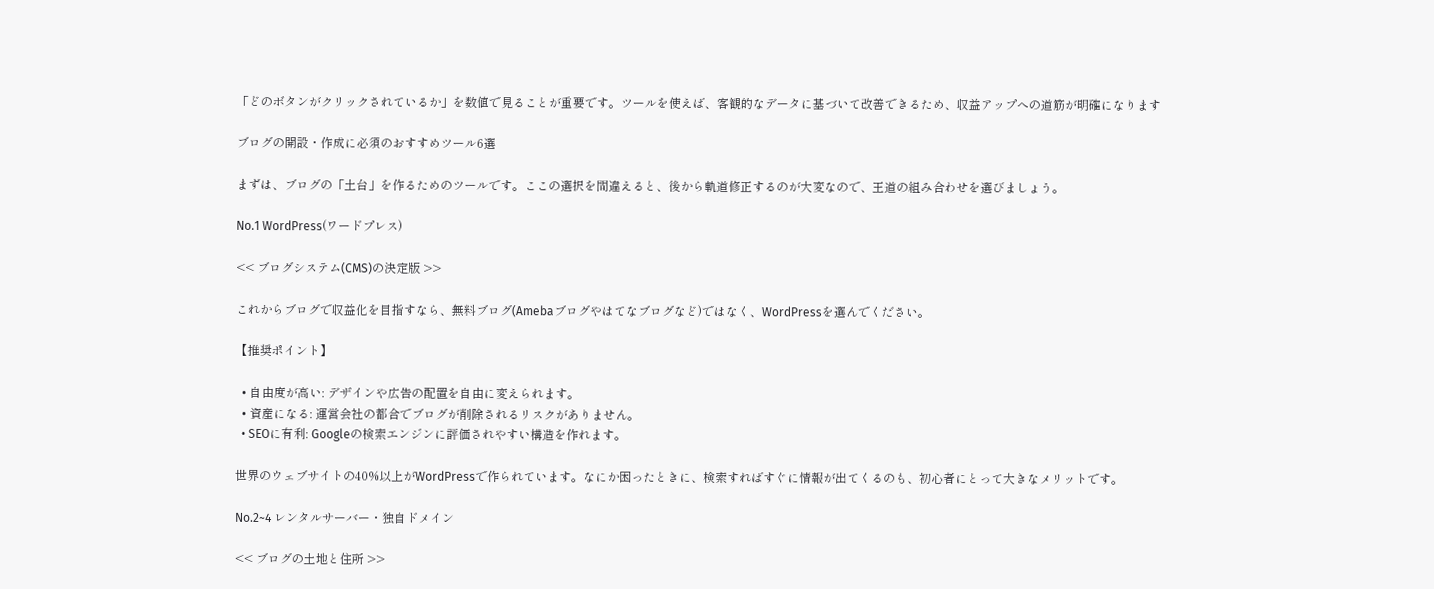「どのボタンがクリックされているか」を数値で見ることが重要です。ツールを使えば、客観的なデータに基づいて改善できるため、収益アップへの道筋が明確になります

ブログの開設・作成に必須のおすすめツール6選

まずは、ブログの「土台」を作るためのツールです。ここの選択を間違えると、後から軌道修正するのが大変なので、王道の組み合わせを選びましょう。

No.1 WordPress(ワードプレス)

<< ブログシステム(CMS)の決定版 >>

これからブログで収益化を目指すなら、無料ブログ(Amebaブログやはてなブログなど)ではなく、WordPressを選んでください。

【推奨ポイント】

  • 自由度が高い: デザインや広告の配置を自由に変えられます。
  • 資産になる: 運営会社の都合でブログが削除されるリスクがありません。
  • SEOに有利: Googleの検索エンジンに評価されやすい構造を作れます。

世界のウェブサイトの40%以上がWordPressで作られています。なにか困ったときに、検索すればすぐに情報が出てくるのも、初心者にとって大きなメリットです。

No.2~4 レンタルサーバー・独自ドメイン

<< ブログの土地と住所 >>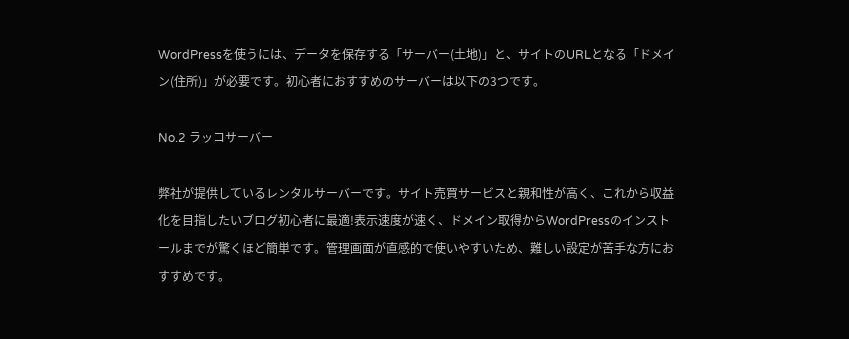WordPressを使うには、データを保存する「サーバー(土地)」と、サイトのURLとなる「ドメイン(住所)」が必要です。初心者におすすめのサーバーは以下の3つです。

No.2 ラッコサーバー

弊社が提供しているレンタルサーバーです。サイト売買サービスと親和性が高く、これから収益化を目指したいブログ初心者に最適!表示速度が速く、ドメイン取得からWordPressのインストールまでが驚くほど簡単です。管理画面が直感的で使いやすいため、難しい設定が苦手な方におすすめです。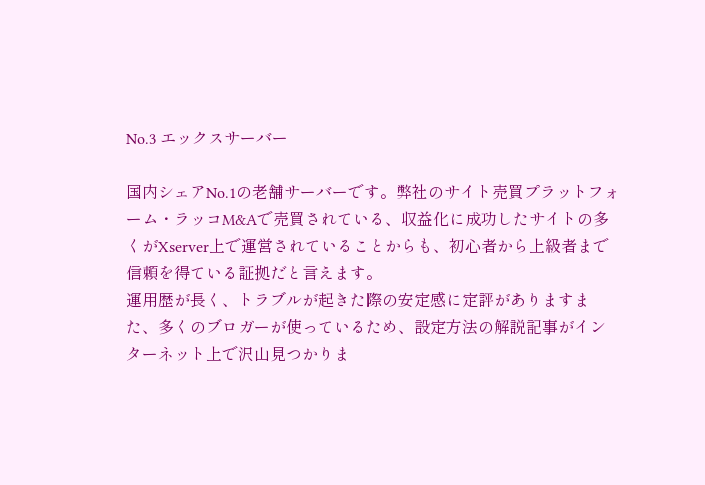No.3 エックスサーバー

国内シェアNo.1の老舗サーバーです。弊社のサイト売買プラットフォーム・ラッコM&Aで売買されている、収益化に成功したサイトの多くがXserver上で運営されていることからも、初心者から上級者まで信頼を得ている証拠だと言えます。
運用歴が長く、トラブルが起きた際の安定感に定評がありますまた、多くのブロガーが使っているため、設定方法の解説記事がインターネット上で沢山見つかりま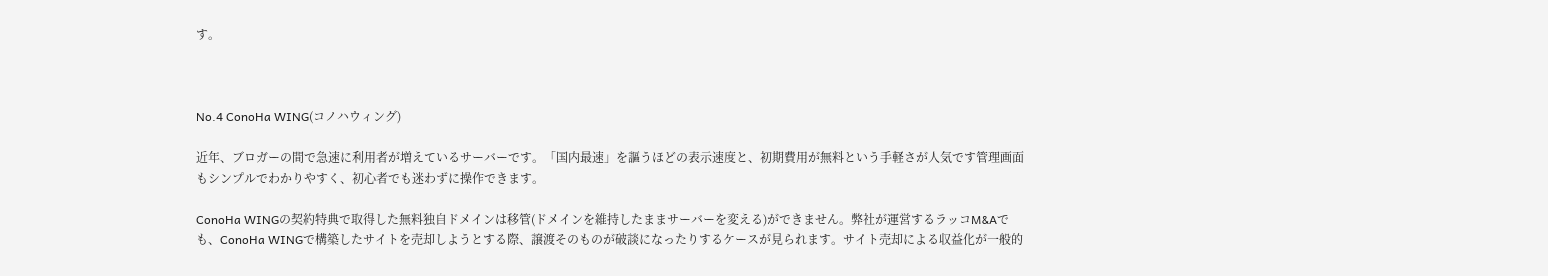す。



No.4 ConoHa WING(コノハウィング)

近年、ブロガーの間で急速に利用者が増えているサーバーです。「国内最速」を謳うほどの表示速度と、初期費用が無料という手軽さが人気です管理画面もシンプルでわかりやすく、初心者でも迷わずに操作できます。

ConoHa WINGの契約特典で取得した無料独自ドメインは移管(ドメインを維持したままサーバーを変える)ができません。弊社が運営するラッコM&Aでも、ConoHa WINGで構築したサイトを売却しようとする際、譲渡そのものが破談になったりするケースが見られます。サイト売却による収益化が一般的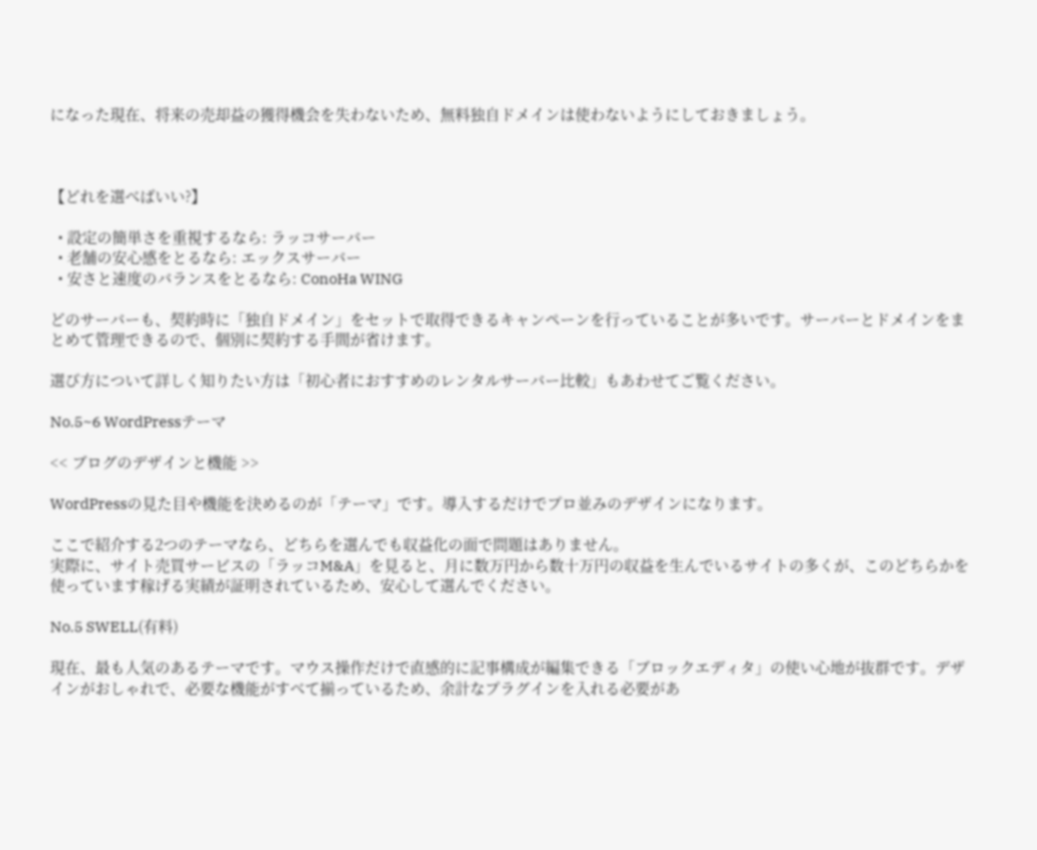になった現在、将来の売却益の獲得機会を失わないため、無料独自ドメインは使わないようにしておきましょう。



【どれを選べばいい?】

  • 設定の簡単さを重視するなら: ラッコサーバー
  • 老舗の安心感をとるなら: エックスサーバー
  • 安さと速度のバランスをとるなら: ConoHa WING

どのサーバーも、契約時に「独自ドメイン」をセットで取得できるキャンペーンを行っていることが多いです。サーバーとドメインをまとめて管理できるので、個別に契約する手間が省けます。

選び方について詳しく知りたい方は「初心者におすすめのレンタルサーバー比較」もあわせてご覧ください。

No.5~6 WordPressテーマ

<< ブログのデザインと機能 >>

WordPressの見た目や機能を決めるのが「テーマ」です。導入するだけでプロ並みのデザインになります。

ここで紹介する2つのテーマなら、どちらを選んでも収益化の面で問題はありません。
実際に、サイト売買サービスの「ラッコM&A」を見ると、月に数万円から数十万円の収益を生んでいるサイトの多くが、このどちらかを使っています稼げる実績が証明されているため、安心して選んでください。

No.5 SWELL(有料)

現在、最も人気のあるテーマです。マウス操作だけで直感的に記事構成が編集できる「ブロックエディタ」の使い心地が抜群です。デザインがおしゃれで、必要な機能がすべて揃っているため、余計なプラグインを入れる必要があ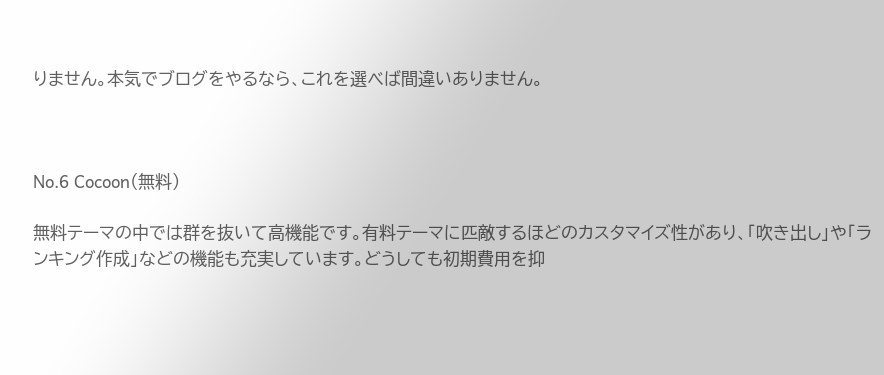りません。本気でブログをやるなら、これを選べば間違いありません。



No.6 Cocoon(無料)

無料テーマの中では群を抜いて高機能です。有料テーマに匹敵するほどのカスタマイズ性があり、「吹き出し」や「ランキング作成」などの機能も充実しています。どうしても初期費用を抑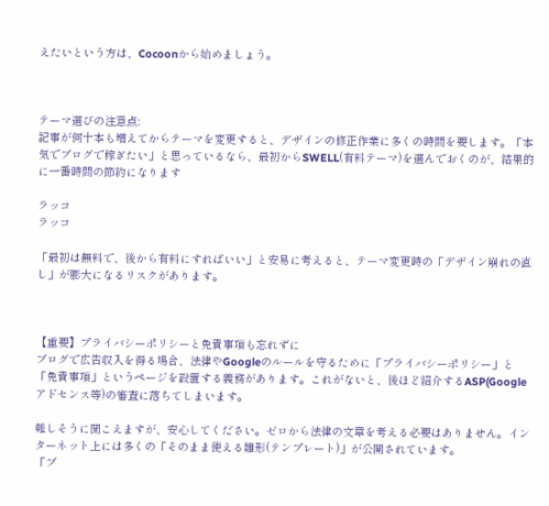えたいという方は、Cocoonから始めましょう。



テーマ選びの注意点:
記事が何十本も増えてからテーマを変更すると、デザインの修正作業に多くの時間を要します。「本気でブログで稼ぎたい」と思っているなら、最初からSWELL(有料テーマ)を選んでおくのが、結果的に一番時間の節約になります

ラッコ
ラッコ

「最初は無料で、後から有料にすればいい」と安易に考えると、テーマ変更時の「デザイン崩れの直し」が膨大になるリスクがあります。



【重要】プライバシーポリシーと免責事項も忘れずに
ブログで広告収入を得る場合、法律やGoogleのルールを守るために「プライバシーポリシー」と「免責事項」というページを設置する義務があります。これがないと、後ほど紹介するASP(Googleアドセンス等)の審査に落ちてしまいます。

難しそうに聞こえますが、安心してください。ゼロから法律の文章を考える必要はありません。インターネット上には多くの「そのまま使える雛形(テンプレート)」が公開されています。
「ブ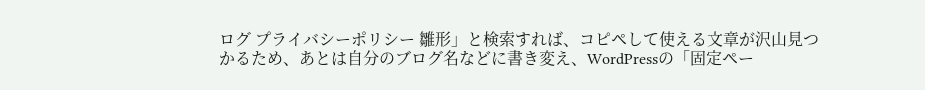ログ プライバシーポリシー 雛形」と検索すれば、コピペして使える文章が沢山見つかるため、あとは自分のブログ名などに書き変え、WordPressの「固定ペー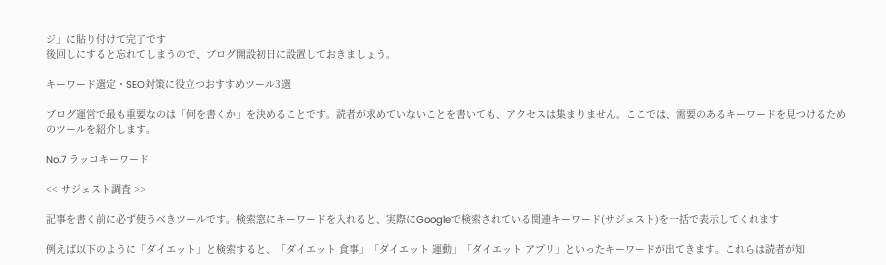ジ」に貼り付けて完了です
後回しにすると忘れてしまうので、ブログ開設初日に設置しておきましょう。

キーワード選定・SEO対策に役立つおすすめツール3選

ブログ運営で最も重要なのは「何を書くか」を決めることです。読者が求めていないことを書いても、アクセスは集まりません。ここでは、需要のあるキーワードを見つけるためのツールを紹介します。

No.7 ラッコキーワード

<< サジェスト調査 >>

記事を書く前に必ず使うべきツールです。検索窓にキーワードを入れると、実際にGoogleで検索されている関連キーワード(サジェスト)を一括で表示してくれます

例えば以下のように「ダイエット」と検索すると、「ダイエット 食事」「ダイエット 運動」「ダイエット アプリ」といったキーワードが出てきます。これらは読者が知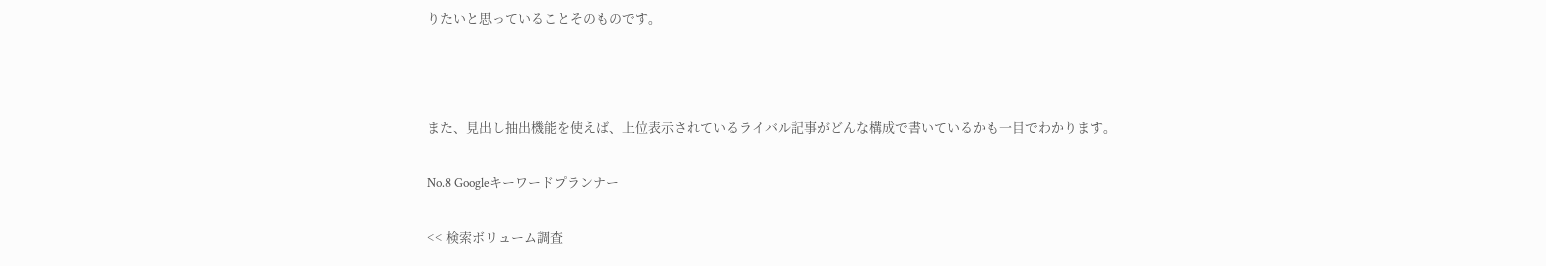りたいと思っていることそのものです。



また、見出し抽出機能を使えば、上位表示されているライバル記事がどんな構成で書いているかも一目でわかります。

No.8 Googleキーワードプランナー

<< 検索ボリューム調査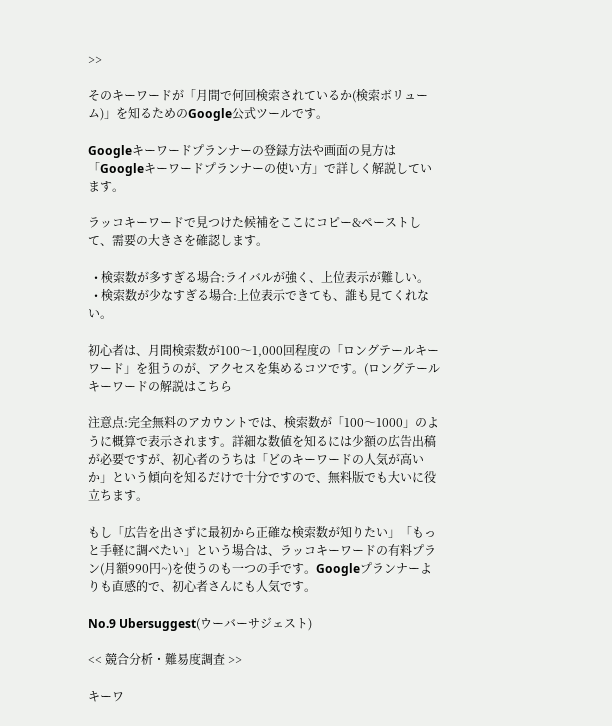>>

そのキーワードが「月間で何回検索されているか(検索ボリューム)」を知るためのGoogle公式ツールです。

Googleキーワードプランナーの登録方法や画面の見方は「Googleキーワードプランナーの使い方」で詳しく解説しています。

ラッコキーワードで見つけた候補をここにコピー&ペーストして、需要の大きさを確認します。

  • 検索数が多すぎる場合:ライバルが強く、上位表示が難しい。
  • 検索数が少なすぎる場合:上位表示できても、誰も見てくれない。

初心者は、月間検索数が100〜1,000回程度の「ロングテールキーワード」を狙うのが、アクセスを集めるコツです。(ロングテールキーワードの解説はこちら

注意点:完全無料のアカウントでは、検索数が「100〜1000」のように概算で表示されます。詳細な数値を知るには少額の広告出稿が必要ですが、初心者のうちは「どのキーワードの人気が高いか」という傾向を知るだけで十分ですので、無料版でも大いに役立ちます。

もし「広告を出さずに最初から正確な検索数が知りたい」「もっと手軽に調べたい」という場合は、ラッコキーワードの有料プラン(月額990円~)を使うのも一つの手です。Googleプランナーよりも直感的で、初心者さんにも人気です。

No.9 Ubersuggest(ウーバーサジェスト)

<< 競合分析・難易度調査 >>

キーワ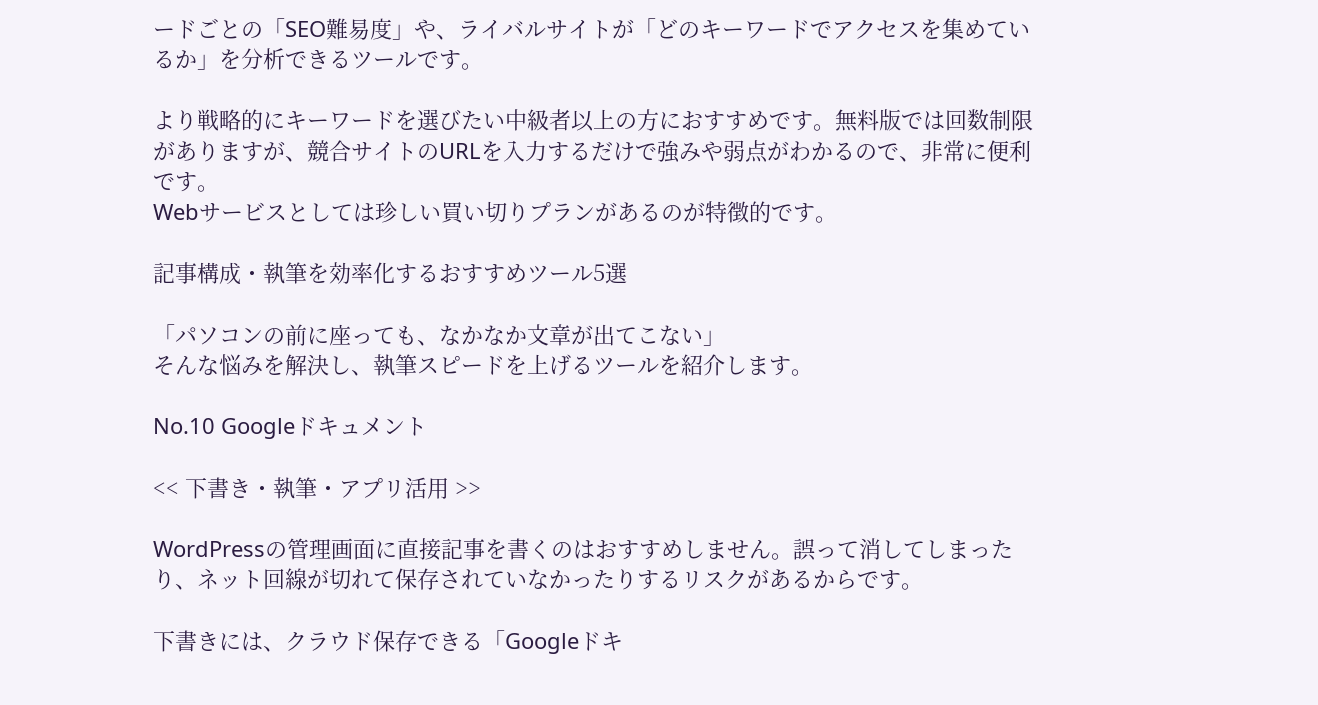ードごとの「SEO難易度」や、ライバルサイトが「どのキーワードでアクセスを集めているか」を分析できるツールです。

より戦略的にキーワードを選びたい中級者以上の方におすすめです。無料版では回数制限がありますが、競合サイトのURLを入力するだけで強みや弱点がわかるので、非常に便利です。
Webサービスとしては珍しい買い切りプランがあるのが特徴的です。

記事構成・執筆を効率化するおすすめツール5選

「パソコンの前に座っても、なかなか文章が出てこない」
そんな悩みを解決し、執筆スピードを上げるツールを紹介します。

No.10 Googleドキュメント

<< 下書き・執筆・アプリ活用 >>

WordPressの管理画面に直接記事を書くのはおすすめしません。誤って消してしまったり、ネット回線が切れて保存されていなかったりするリスクがあるからです。

下書きには、クラウド保存できる「Googleドキ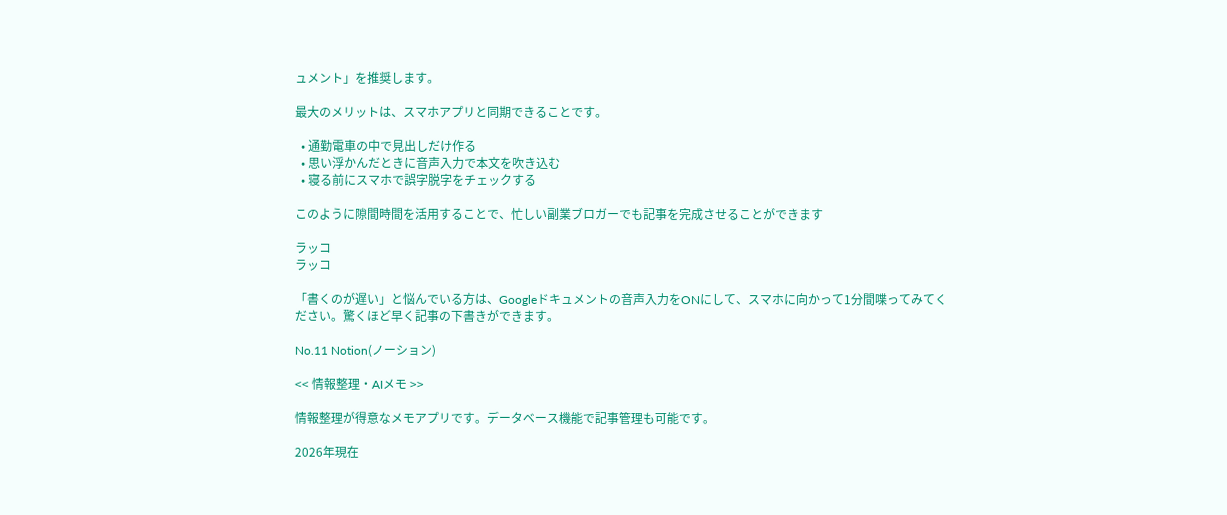ュメント」を推奨します。

最大のメリットは、スマホアプリと同期できることです。

  • 通勤電車の中で見出しだけ作る
  • 思い浮かんだときに音声入力で本文を吹き込む
  • 寝る前にスマホで誤字脱字をチェックする

このように隙間時間を活用することで、忙しい副業ブロガーでも記事を完成させることができます

ラッコ
ラッコ

「書くのが遅い」と悩んでいる方は、Googleドキュメントの音声入力をONにして、スマホに向かって1分間喋ってみてください。驚くほど早く記事の下書きができます。

No.11 Notion(ノーション)

<< 情報整理・AIメモ >>

情報整理が得意なメモアプリです。データベース機能で記事管理も可能です。

2026年現在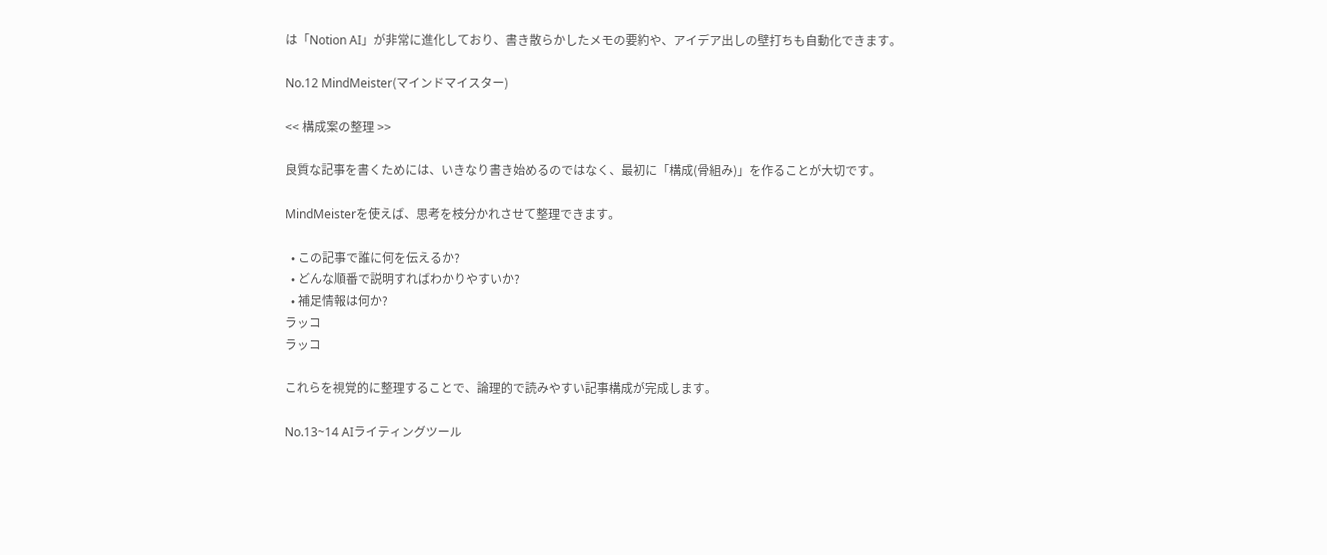は「Notion AI」が非常に進化しており、書き散らかしたメモの要約や、アイデア出しの壁打ちも自動化できます。

No.12 MindMeister(マインドマイスター)

<< 構成案の整理 >>

良質な記事を書くためには、いきなり書き始めるのではなく、最初に「構成(骨組み)」を作ることが大切です。

MindMeisterを使えば、思考を枝分かれさせて整理できます。

  • この記事で誰に何を伝えるか?
  • どんな順番で説明すればわかりやすいか?
  • 補足情報は何か?
ラッコ
ラッコ

これらを視覚的に整理することで、論理的で読みやすい記事構成が完成します。

No.13~14 AIライティングツール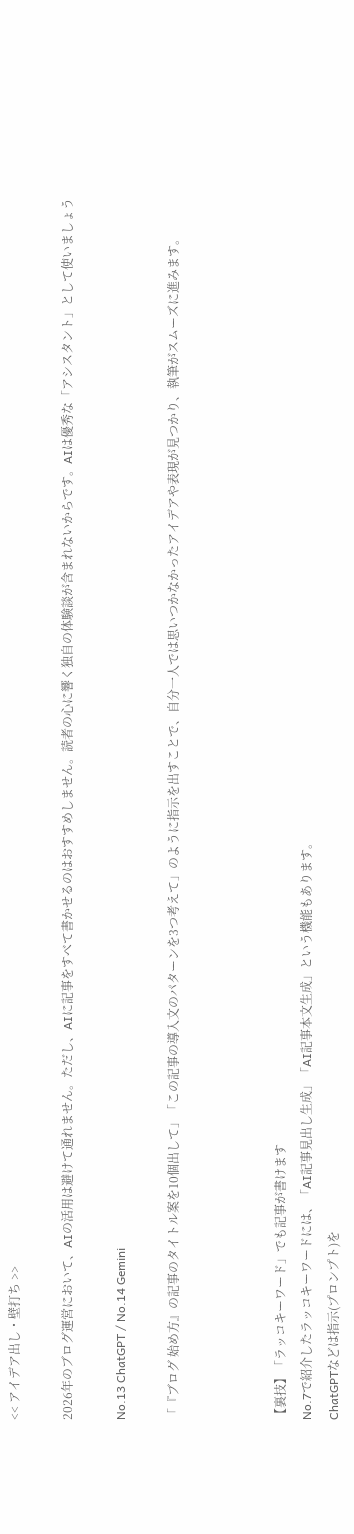<< アイデア出し・壁打ち >>

2026年のブログ運営において、AIの活用は避けて通れません。ただし、AIに記事をすべて書かせるのはおすすめしません。読者の心に響く独自の体験談が含まれないからです。AIは優秀な「アシスタント」として使いましょう

No.13 ChatGPT / No.14 Gemini

「『ブログ 始め方』の記事のタイトル案を10個出して」「この記事の導入文のパターンを3つ考えて」のように指示を出すことで、自分一人では思いつかなかったアイデアや表現が見つかり、執筆がスムーズに進みます。



【裏技】「ラッコキーワード」でも記事が書けます
No.7で紹介したラッコキーワードには、「AI記事見出し生成」「AI記事本文生成」という機能もあります。
ChatGPTなどは指示(プロンプト)を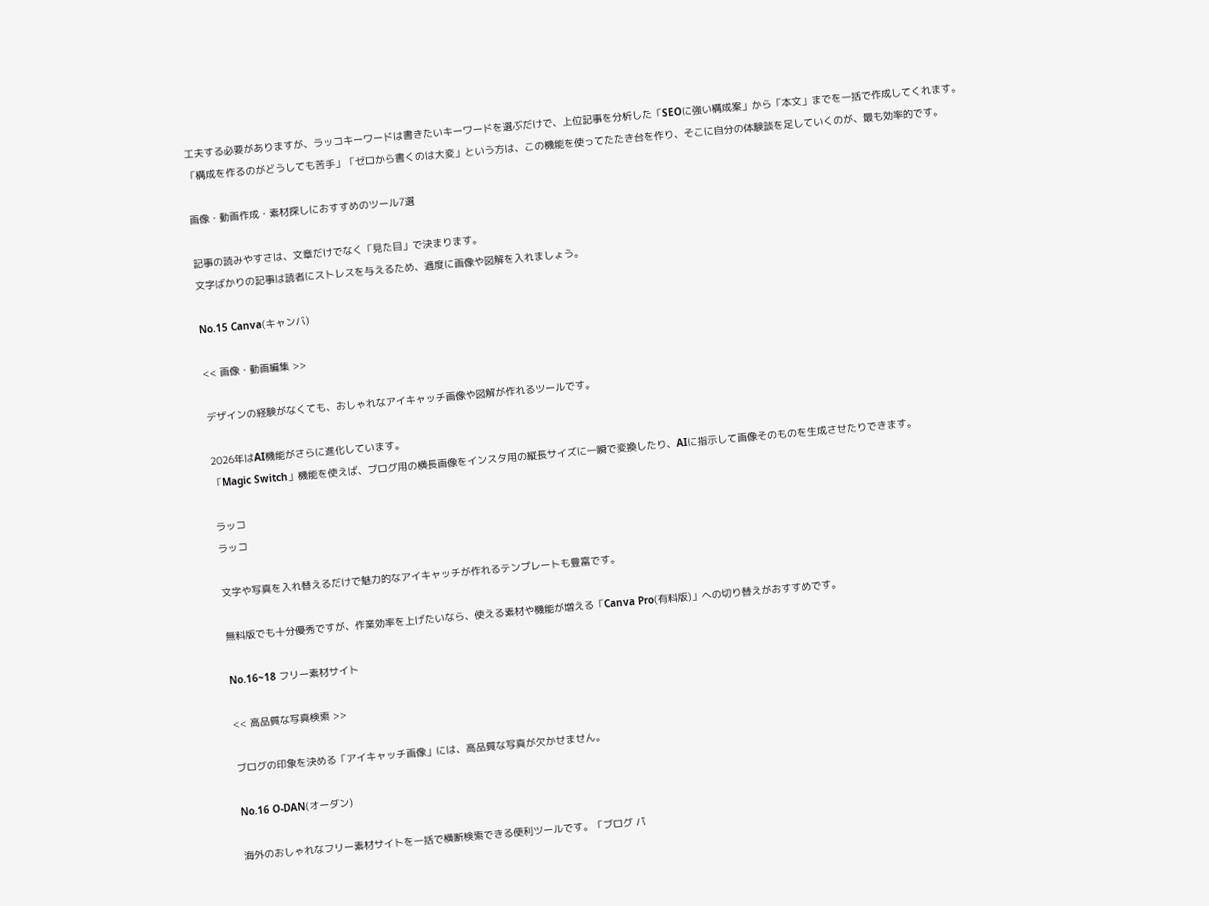工夫する必要がありますが、ラッコキーワードは書きたいキーワードを選ぶだけで、上位記事を分析した「SEOに強い構成案」から「本文」までを一括で作成してくれます。
「構成を作るのがどうしても苦手」「ゼロから書くのは大変」という方は、この機能を使ってたたき台を作り、そこに自分の体験談を足していくのが、最も効率的です。

画像・動画作成・素材探しにおすすめのツール7選

記事の読みやすさは、文章だけでなく「見た目」で決まります。
文字ばかりの記事は読者にストレスを与えるため、適度に画像や図解を入れましょう。

No.15 Canva(キャンバ)

<< 画像・動画編集 >>

デザインの経験がなくても、おしゃれなアイキャッチ画像や図解が作れるツールです。

2026年はAI機能がさらに進化しています。
「Magic Switch」機能を使えば、ブログ用の横長画像をインスタ用の縦長サイズに一瞬で変換したり、AIに指示して画像そのものを生成させたりできます。

ラッコ
ラッコ

文字や写真を入れ替えるだけで魅力的なアイキャッチが作れるテンプレートも豊富です。

無料版でも十分優秀ですが、作業効率を上げたいなら、使える素材や機能が増える「Canva Pro(有料版)」への切り替えがおすすめです。

No.16~18 フリー素材サイト

<< 高品質な写真検索 >>

ブログの印象を決める「アイキャッチ画像」には、高品質な写真が欠かせません。

No.16 O-DAN(オーダン)

海外のおしゃれなフリー素材サイトを一括で横断検索できる便利ツールです。「ブログ パ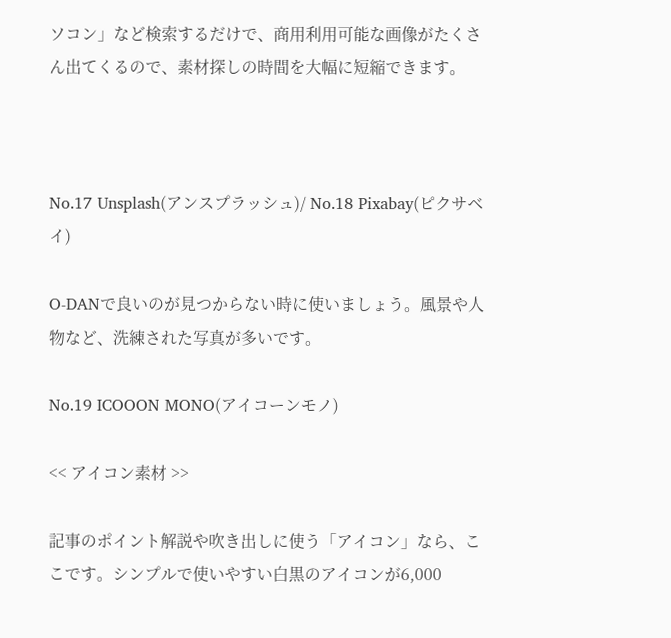ソコン」など検索するだけで、商用利用可能な画像がたくさん出てくるので、素材探しの時間を大幅に短縮できます。



No.17 Unsplash(アンスプラッシュ)/ No.18 Pixabay(ピクサベイ)

O-DANで良いのが見つからない時に使いましょう。風景や人物など、洗練された写真が多いです。

No.19 ICOOON MONO(アイコーンモノ)

<< アイコン素材 >>

記事のポイント解説や吹き出しに使う「アイコン」なら、ここです。シンプルで使いやすい白黒のアイコンが6,000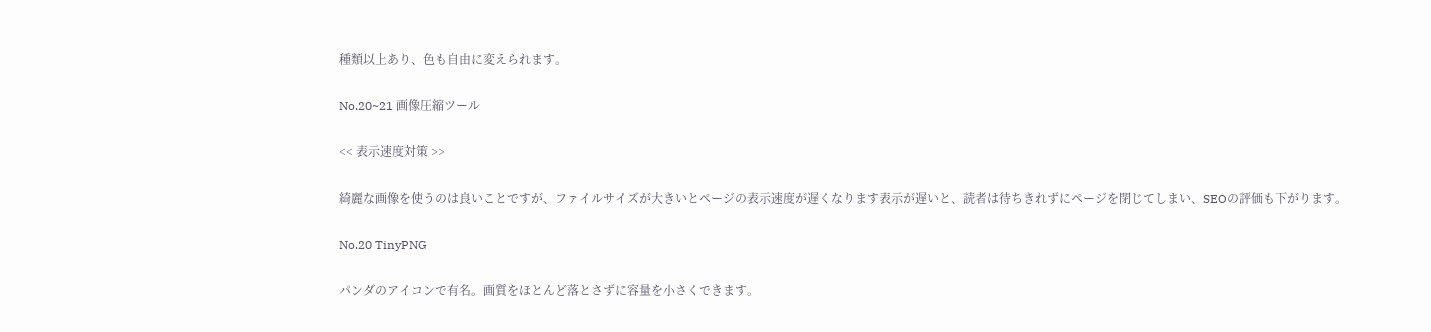種類以上あり、色も自由に変えられます。

No.20~21 画像圧縮ツール

<< 表示速度対策 >>

綺麗な画像を使うのは良いことですが、ファイルサイズが大きいとページの表示速度が遅くなります表示が遅いと、読者は待ちきれずにページを閉じてしまい、SEOの評価も下がります。

No.20 TinyPNG

パンダのアイコンで有名。画質をほとんど落とさずに容量を小さくできます。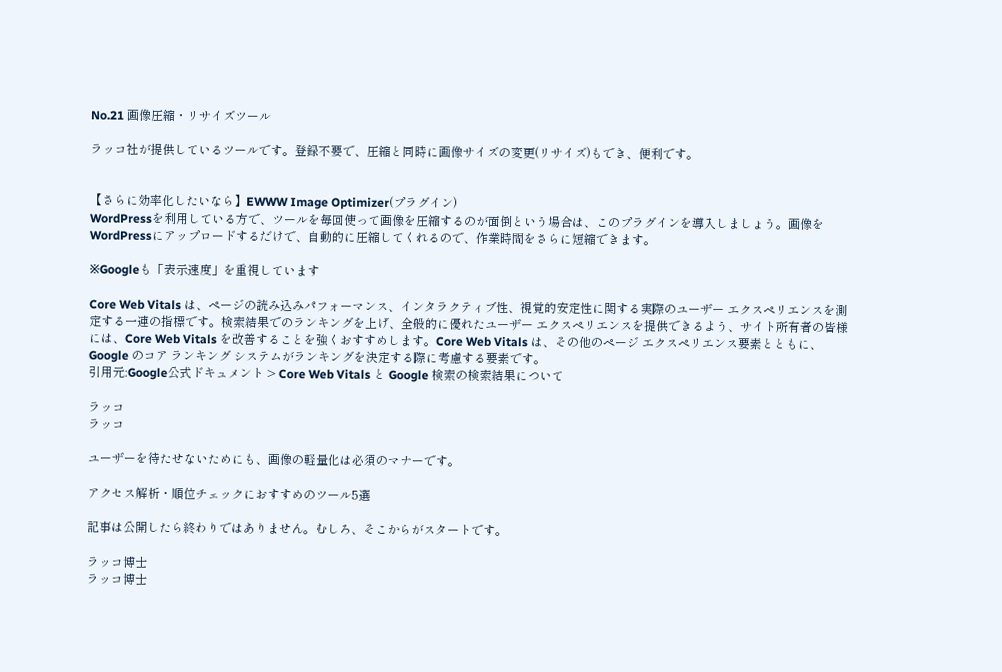No.21 画像圧縮・リサイズツール

ラッコ社が提供しているツールです。登録不要で、圧縮と同時に画像サイズの変更(リサイズ)もでき、便利です。


【さらに効率化したいなら】EWWW Image Optimizer(プラグイン)
WordPressを利用している方で、ツールを毎回使って画像を圧縮するのが面倒という場合は、このプラグインを導入しましょう。画像をWordPressにアップロードするだけで、自動的に圧縮してくれるので、作業時間をさらに短縮できます。

※Googleも「表示速度」を重視しています

Core Web Vitals は、ページの読み込みパフォーマンス、インタラクティブ性、視覚的安定性に関する実際のユーザー エクスペリエンスを測定する一連の指標です。検索結果でのランキングを上げ、全般的に優れたユーザー エクスペリエンスを提供できるよう、サイト所有者の皆様には、Core Web Vitals を改善することを強くおすすめします。Core Web Vitals は、その他のページ エクスペリエンス要素とともに、Google のコア ランキング システムがランキングを決定する際に考慮する要素です。
引用元:Google公式ドキュメント > Core Web Vitals と Google 検索の検索結果について

ラッコ
ラッコ

ユーザーを待たせないためにも、画像の軽量化は必須のマナーです。

アクセス解析・順位チェックにおすすめのツール5選

記事は公開したら終わりではありません。むしろ、そこからがスタートです。

ラッコ博士
ラッコ博士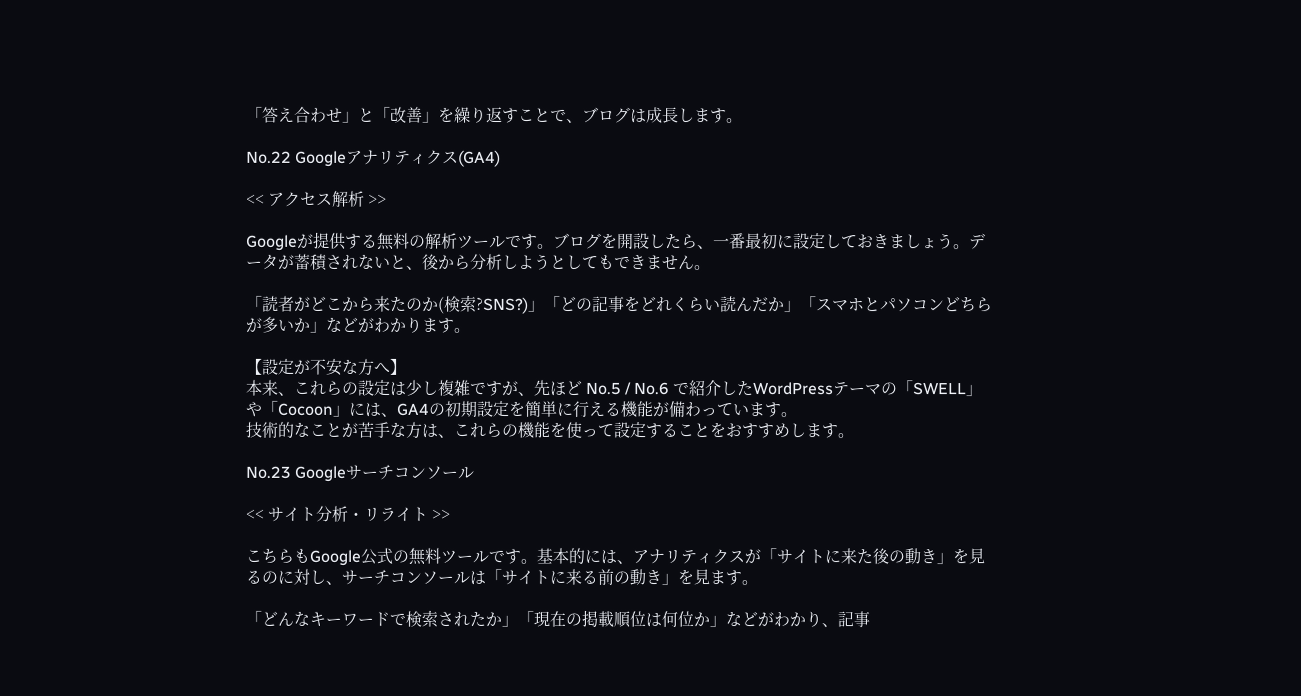「答え合わせ」と「改善」を繰り返すことで、ブログは成長します。

No.22 Googleアナリティクス(GA4)

<< アクセス解析 >>

Googleが提供する無料の解析ツールです。ブログを開設したら、一番最初に設定しておきましょう。データが蓄積されないと、後から分析しようとしてもできません。

「読者がどこから来たのか(検索?SNS?)」「どの記事をどれくらい読んだか」「スマホとパソコンどちらが多いか」などがわかります。

【設定が不安な方へ】
本来、これらの設定は少し複雑ですが、先ほど No.5 / No.6 で紹介したWordPressテーマの「SWELL」や「Cocoon」には、GA4の初期設定を簡単に行える機能が備わっています。
技術的なことが苦手な方は、これらの機能を使って設定することをおすすめします。

No.23 Googleサーチコンソール

<< サイト分析・リライト >>

こちらもGoogle公式の無料ツールです。基本的には、アナリティクスが「サイトに来た後の動き」を見るのに対し、サーチコンソールは「サイトに来る前の動き」を見ます。

「どんなキーワードで検索されたか」「現在の掲載順位は何位か」などがわかり、記事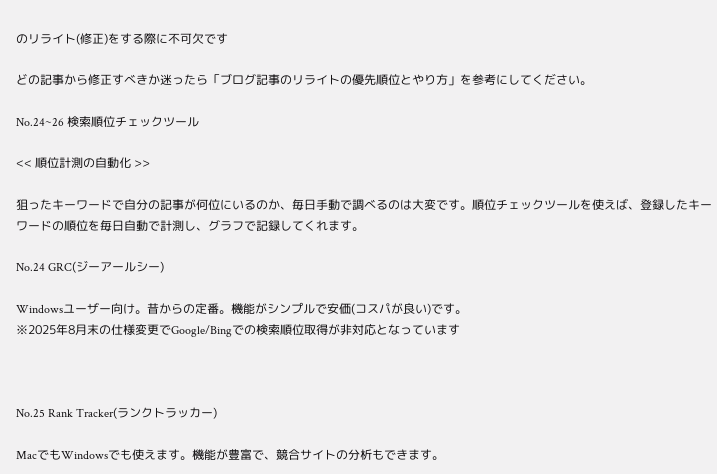のリライト(修正)をする際に不可欠です

どの記事から修正すべきか迷ったら「ブログ記事のリライトの優先順位とやり方」を参考にしてください。

No.24~26 検索順位チェックツール

<< 順位計測の自動化 >>

狙ったキーワードで自分の記事が何位にいるのか、毎日手動で調べるのは大変です。順位チェックツールを使えば、登録したキーワードの順位を毎日自動で計測し、グラフで記録してくれます。

No.24 GRC(ジーアールシー)

Windowsユーザー向け。昔からの定番。機能がシンプルで安価(コスパが良い)です。
※2025年8月末の仕様変更でGoogle/Bingでの検索順位取得が非対応となっています



No.25 Rank Tracker(ランクトラッカー)

MacでもWindowsでも使えます。機能が豊富で、競合サイトの分析もできます。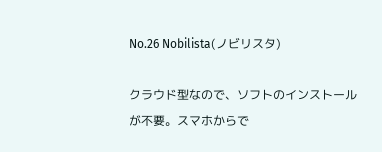No.26 Nobilista(ノビリスタ)

クラウド型なので、ソフトのインストールが不要。スマホからで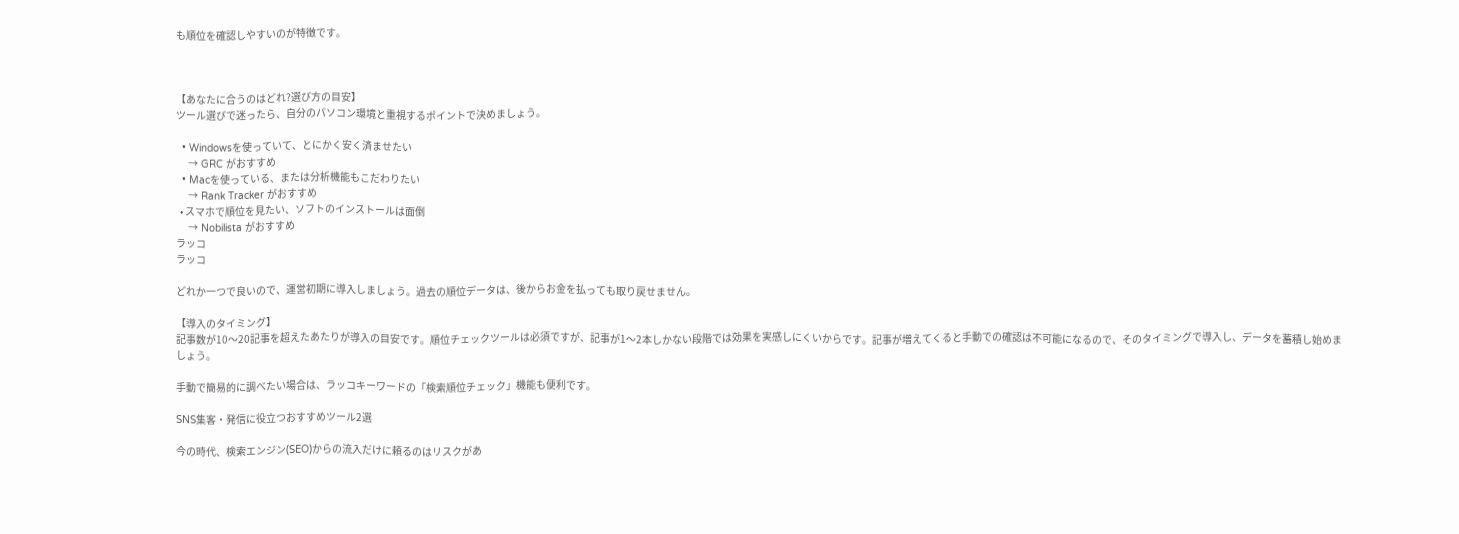も順位を確認しやすいのが特徴です。



【あなたに合うのはどれ?選び方の目安】
ツール選びで迷ったら、自分のパソコン環境と重視するポイントで決めましょう。

  • Windowsを使っていて、とにかく安く済ませたい
    → GRC がおすすめ
  • Macを使っている、または分析機能もこだわりたい
    → Rank Tracker がおすすめ
  • スマホで順位を見たい、ソフトのインストールは面倒
    → Nobilista がおすすめ
ラッコ
ラッコ

どれか一つで良いので、運営初期に導入しましょう。過去の順位データは、後からお金を払っても取り戻せません。

【導入のタイミング】
記事数が10〜20記事を超えたあたりが導入の目安です。順位チェックツールは必須ですが、記事が1〜2本しかない段階では効果を実感しにくいからです。記事が増えてくると手動での確認は不可能になるので、そのタイミングで導入し、データを蓄積し始めましょう。

手動で簡易的に調べたい場合は、ラッコキーワードの「検索順位チェック」機能も便利です。

SNS集客・発信に役立つおすすめツール2選

今の時代、検索エンジン(SEO)からの流入だけに頼るのはリスクがあ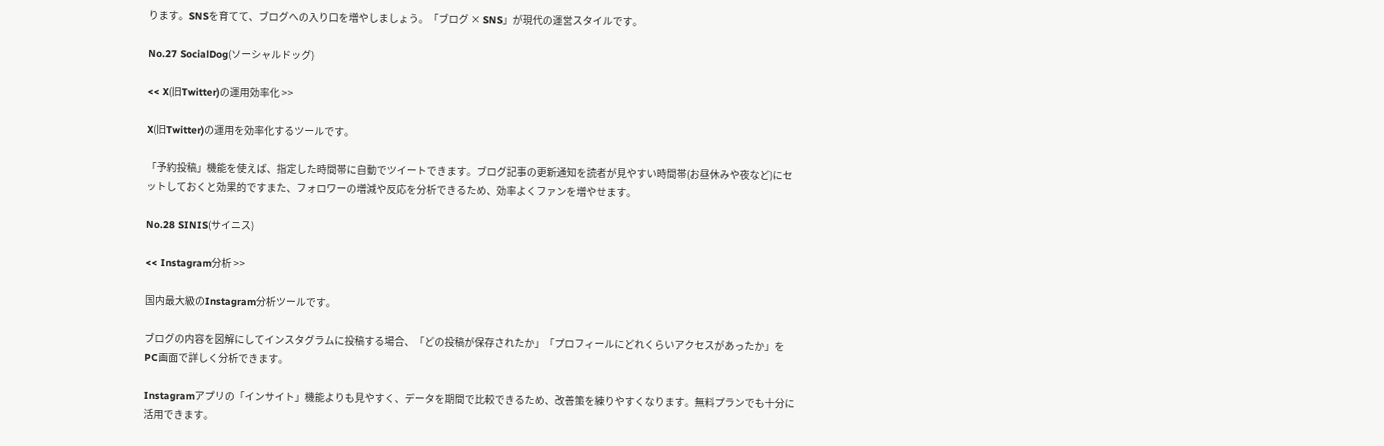ります。SNSを育てて、ブログへの入り口を増やしましょう。「ブログ × SNS」が現代の運営スタイルです。

No.27 SocialDog(ソーシャルドッグ)

<< X(旧Twitter)の運用効率化 >>

X(旧Twitter)の運用を効率化するツールです。

「予約投稿」機能を使えば、指定した時間帯に自動でツイートできます。ブログ記事の更新通知を読者が見やすい時間帯(お昼休みや夜など)にセットしておくと効果的ですまた、フォロワーの増減や反応を分析できるため、効率よくファンを増やせます。

No.28 SINIS(サイニス)

<< Instagram分析 >>

国内最大級のInstagram分析ツールです。

ブログの内容を図解にしてインスタグラムに投稿する場合、「どの投稿が保存されたか」「プロフィールにどれくらいアクセスがあったか」をPC画面で詳しく分析できます。

Instagramアプリの「インサイト」機能よりも見やすく、データを期間で比較できるため、改善策を練りやすくなります。無料プランでも十分に活用できます。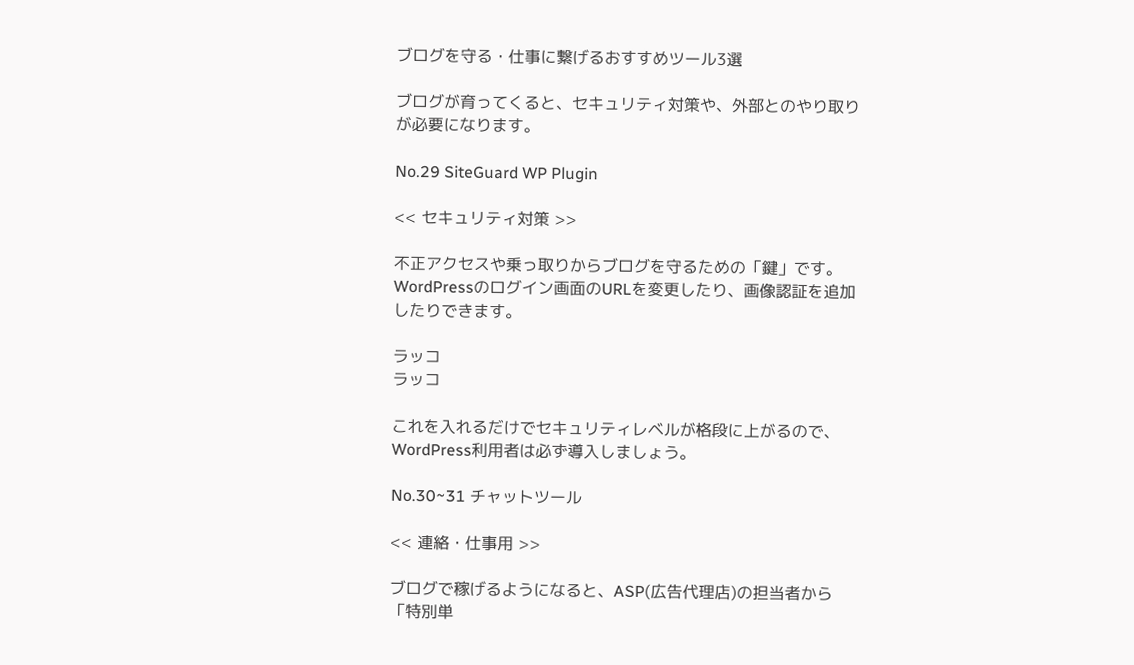ブログを守る・仕事に繋げるおすすめツール3選

ブログが育ってくると、セキュリティ対策や、外部とのやり取りが必要になります。

No.29 SiteGuard WP Plugin

<< セキュリティ対策 >>

不正アクセスや乗っ取りからブログを守るための「鍵」です。WordPressのログイン画面のURLを変更したり、画像認証を追加したりできます。

ラッコ
ラッコ

これを入れるだけでセキュリティレベルが格段に上がるので、WordPress利用者は必ず導入しましょう。

No.30~31 チャットツール

<< 連絡・仕事用 >>

ブログで稼げるようになると、ASP(広告代理店)の担当者から「特別単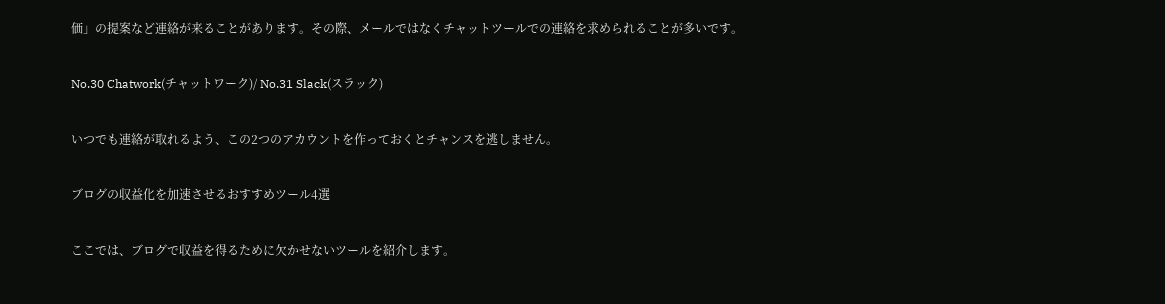価」の提案など連絡が来ることがあります。その際、メールではなくチャットツールでの連絡を求められることが多いです。

No.30 Chatwork(チャットワーク)/ No.31 Slack(スラック)

いつでも連絡が取れるよう、この2つのアカウントを作っておくとチャンスを逃しません。

ブログの収益化を加速させるおすすめツール4選

ここでは、ブログで収益を得るために欠かせないツールを紹介します。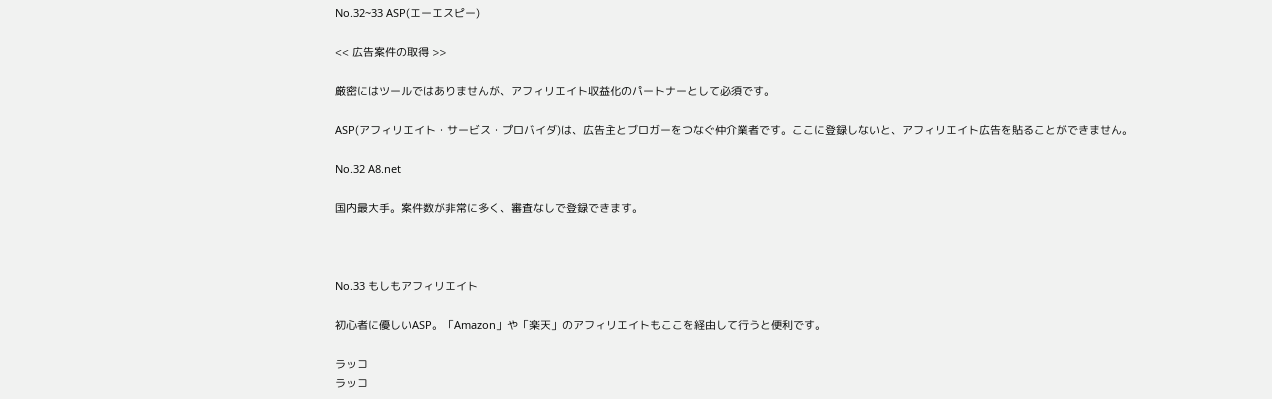No.32~33 ASP(エーエスピー)

<< 広告案件の取得 >>

厳密にはツールではありませんが、アフィリエイト収益化のパートナーとして必須です。

ASP(アフィリエイト・サービス・プロバイダ)は、広告主とブロガーをつなぐ仲介業者です。ここに登録しないと、アフィリエイト広告を貼ることができません。

No.32 A8.net

国内最大手。案件数が非常に多く、審査なしで登録できます。



No.33 もしもアフィリエイト

初心者に優しいASP。「Amazon」や「楽天」のアフィリエイトもここを経由して行うと便利です。

ラッコ
ラッコ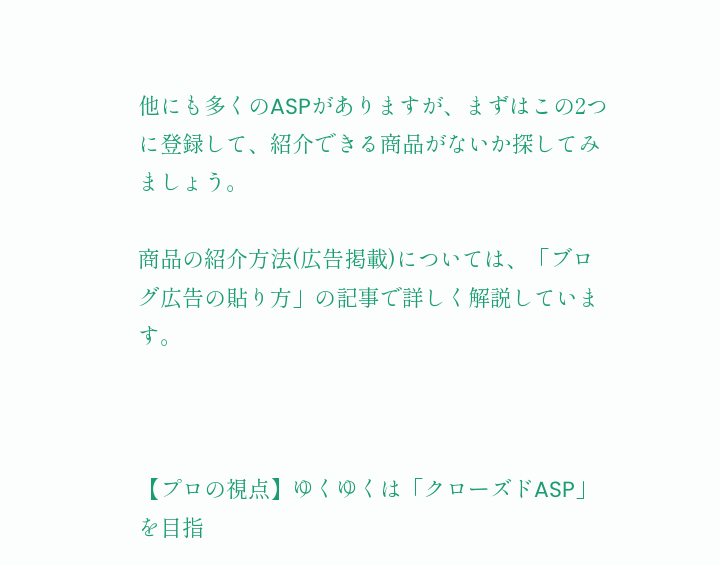他にも多くのASPがありますが、まずはこの2つに登録して、紹介できる商品がないか探してみましょう。

商品の紹介方法(広告掲載)については、「ブログ広告の貼り方」の記事で詳しく解説しています。



【プロの視点】ゆくゆくは「クローズドASP」を目指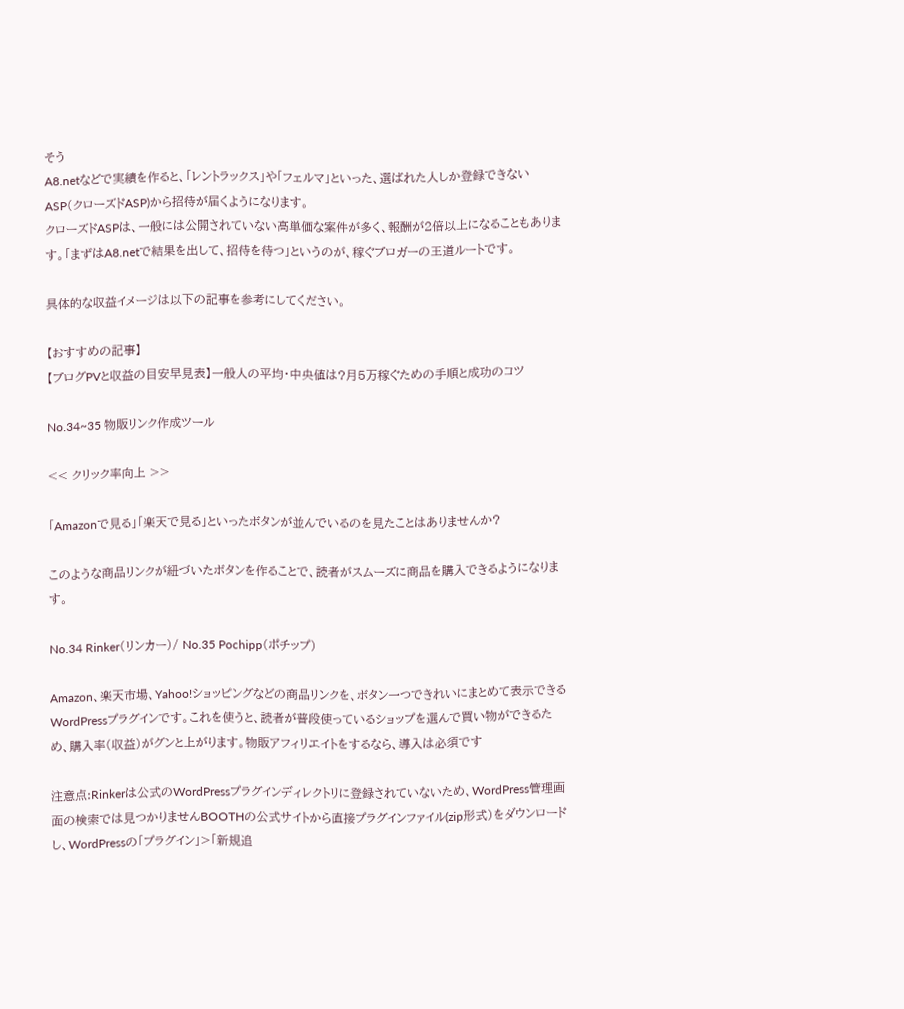そう
A8.netなどで実績を作ると、「レントラックス」や「フェルマ」といった、選ばれた人しか登録できないASP(クローズドASP)から招待が届くようになります。
クローズドASPは、一般には公開されていない高単価な案件が多く、報酬が2倍以上になることもあります。「まずはA8.netで結果を出して、招待を待つ」というのが、稼ぐブロガーの王道ルートです。

具体的な収益イメージは以下の記事を参考にしてください。

【おすすめの記事】
【ブログPVと収益の目安早見表】一般人の平均・中央値は?月5万稼ぐための手順と成功のコツ

No.34~35 物販リンク作成ツール

<< クリック率向上 >>

「Amazonで見る」「楽天で見る」といったボタンが並んでいるのを見たことはありませんか?

このような商品リンクが紐づいたボタンを作ることで、読者がスムーズに商品を購入できるようになります。

No.34 Rinker(リンカー)/ No.35 Pochipp(ポチップ)

Amazon、楽天市場、Yahoo!ショッピングなどの商品リンクを、ボタン一つできれいにまとめて表示できるWordPressプラグインです。これを使うと、読者が普段使っているショップを選んで買い物ができるため、購入率(収益)がグンと上がります。物販アフィリエイトをするなら、導入は必須です

注意点:Rinkerは公式のWordPressプラグインディレクトリに登録されていないため、WordPress管理画面の検索では見つかりませんBOOTHの公式サイトから直接プラグインファイル(zip形式)をダウンロードし、WordPressの「プラグイン」>「新規追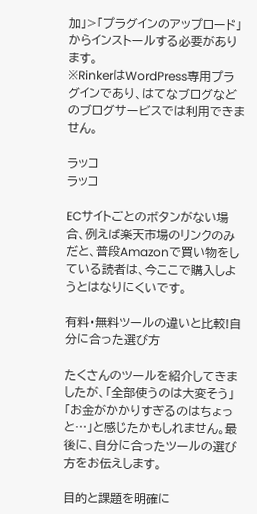加」>「プラグインのアップロード」からインストールする必要があります。
※RinkerはWordPress専用プラグインであり、はてなブログなどのブログサービスでは利用できません。

ラッコ
ラッコ

ECサイトごとのボタンがない場合、例えば楽天市場のリンクのみだと、普段Amazonで買い物をしている読者は、今ここで購入しようとはなりにくいです。

有料・無料ツールの違いと比較!自分に合った選び方

たくさんのツールを紹介してきましたが、「全部使うのは大変そう」「お金がかかりすぎるのはちょっと…」と感じたかもしれません。最後に、自分に合ったツールの選び方をお伝えします。

目的と課題を明確に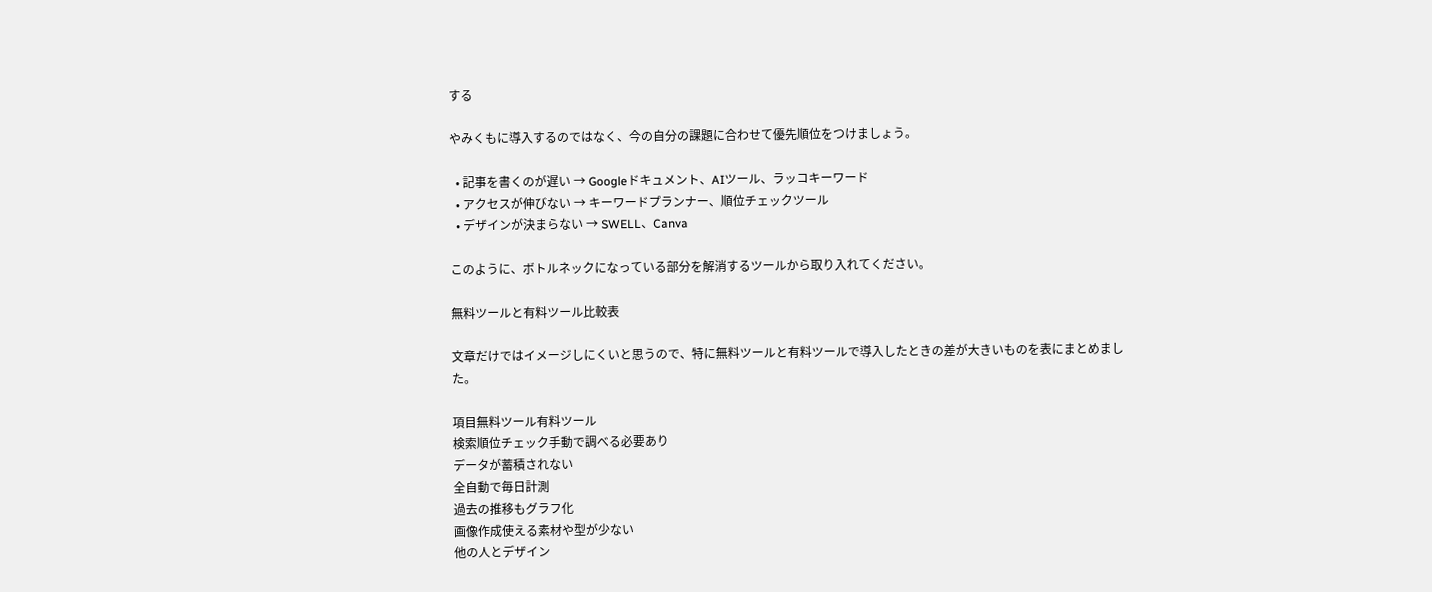する

やみくもに導入するのではなく、今の自分の課題に合わせて優先順位をつけましょう。

  • 記事を書くのが遅い → Googleドキュメント、AIツール、ラッコキーワード
  • アクセスが伸びない → キーワードプランナー、順位チェックツール
  • デザインが決まらない → SWELL、Canva

このように、ボトルネックになっている部分を解消するツールから取り入れてください。

無料ツールと有料ツール比較表

文章だけではイメージしにくいと思うので、特に無料ツールと有料ツールで導入したときの差が大きいものを表にまとめました。

項目無料ツール有料ツール
検索順位チェック手動で調べる必要あり
データが蓄積されない
全自動で毎日計測
過去の推移もグラフ化
画像作成使える素材や型が少ない
他の人とデザイン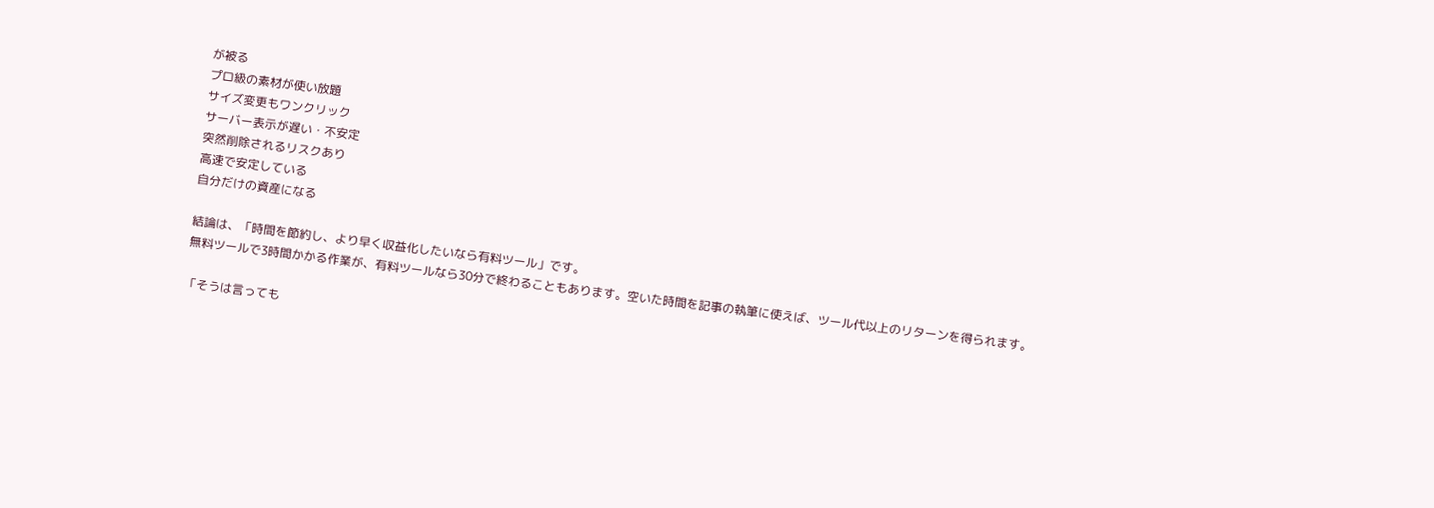が被る
プロ級の素材が使い放題
サイズ変更もワンクリック
サーバー表示が遅い・不安定
突然削除されるリスクあり
高速で安定している
自分だけの資産になる

結論は、「時間を節約し、より早く収益化したいなら有料ツール」です。
無料ツールで3時間かかる作業が、有料ツールなら30分で終わることもあります。空いた時間を記事の執筆に使えば、ツール代以上のリターンを得られます。

「そうは言っても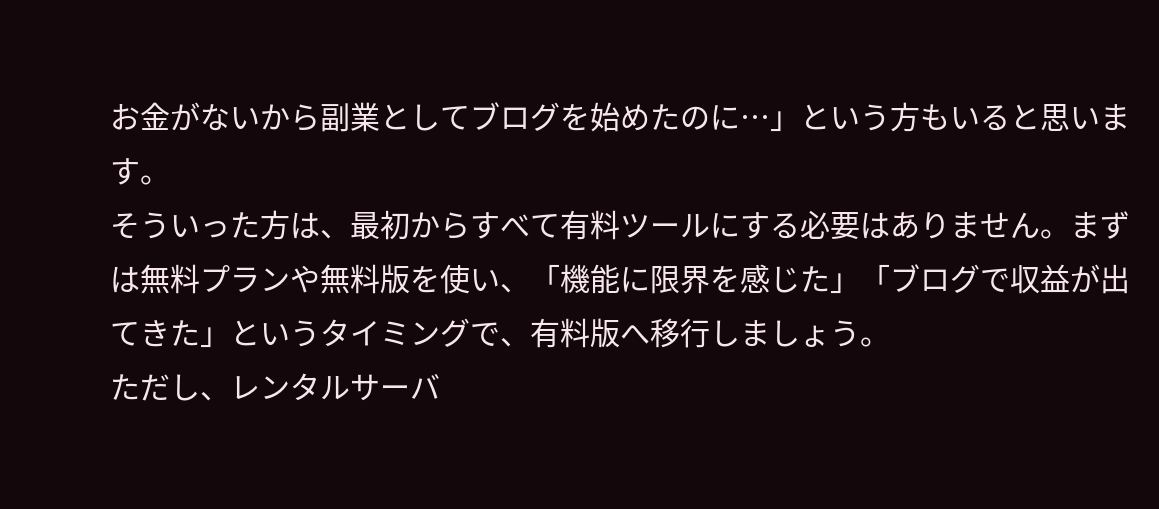お金がないから副業としてブログを始めたのに…」という方もいると思います。
そういった方は、最初からすべて有料ツールにする必要はありません。まずは無料プランや無料版を使い、「機能に限界を感じた」「ブログで収益が出てきた」というタイミングで、有料版へ移行しましょう。
ただし、レンタルサーバ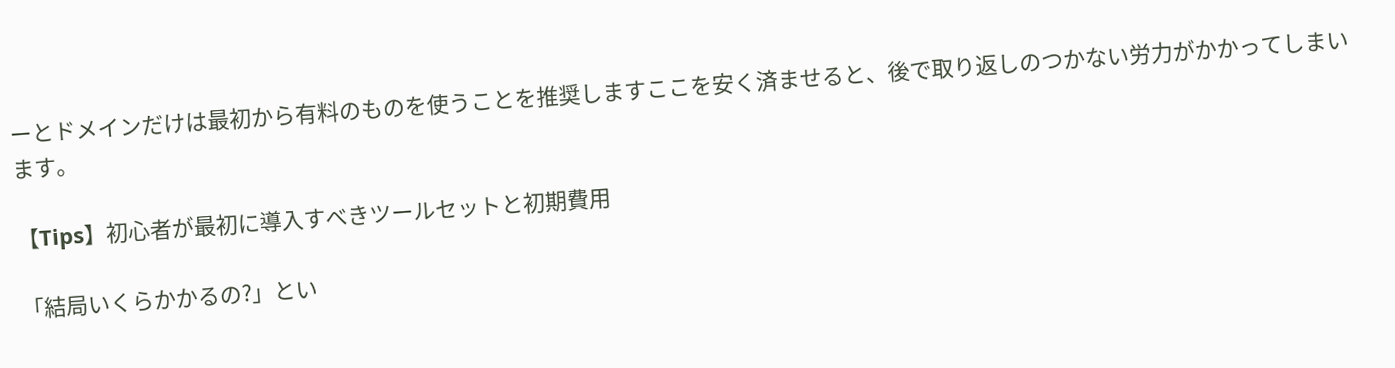ーとドメインだけは最初から有料のものを使うことを推奨しますここを安く済ませると、後で取り返しのつかない労力がかかってしまいます。

【Tips】初心者が最初に導入すべきツールセットと初期費用

「結局いくらかかるの?」とい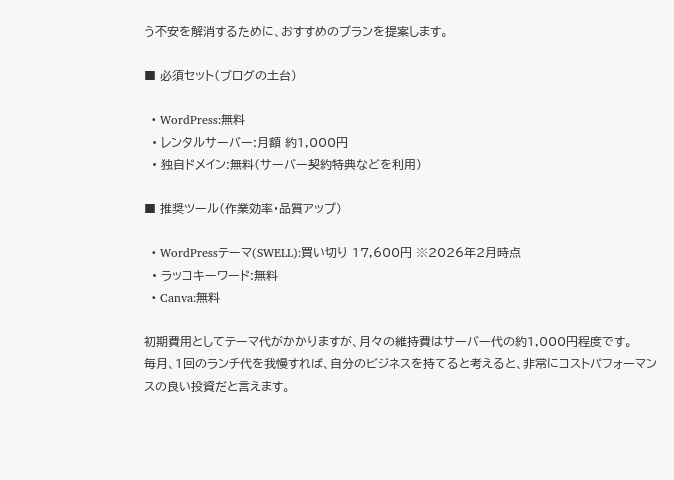う不安を解消するために、おすすめのプランを提案します。

■ 必須セット(ブログの土台)

  • WordPress:無料
  • レンタルサーバー:月額 約1,000円
  • 独自ドメイン:無料(サーバー契約特典などを利用)

■ 推奨ツール(作業効率・品質アップ)

  • WordPressテーマ(SWELL):買い切り 17,600円 ※2026年2月時点
  • ラッコキーワード:無料
  • Canva:無料

初期費用としてテーマ代がかかりますが、月々の維持費はサーバー代の約1,000円程度です。
毎月、1回のランチ代を我慢すれば、自分のビジネスを持てると考えると、非常にコストパフォーマンスの良い投資だと言えます。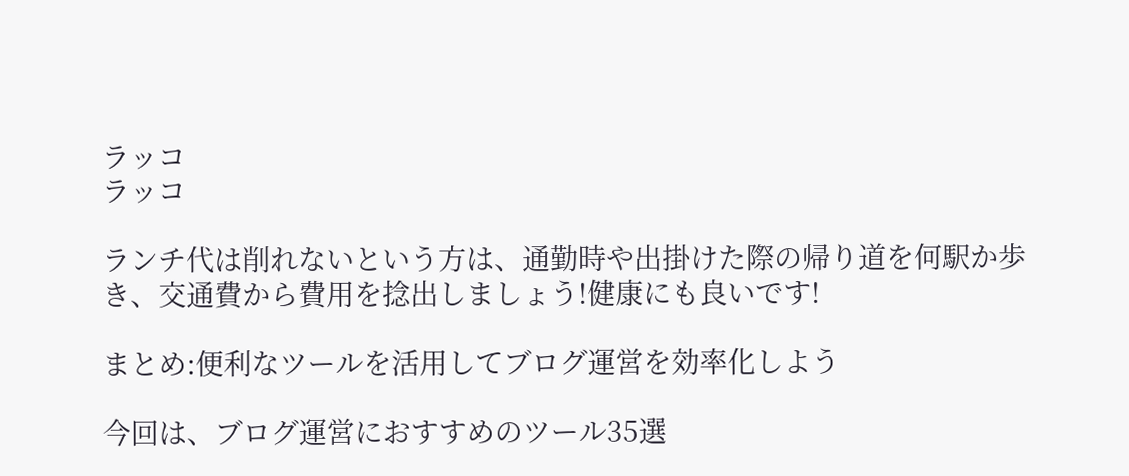ラッコ
ラッコ

ランチ代は削れないという方は、通勤時や出掛けた際の帰り道を何駅か歩き、交通費から費用を捻出しましょう!健康にも良いです!

まとめ:便利なツールを活用してブログ運営を効率化しよう

今回は、ブログ運営におすすめのツール35選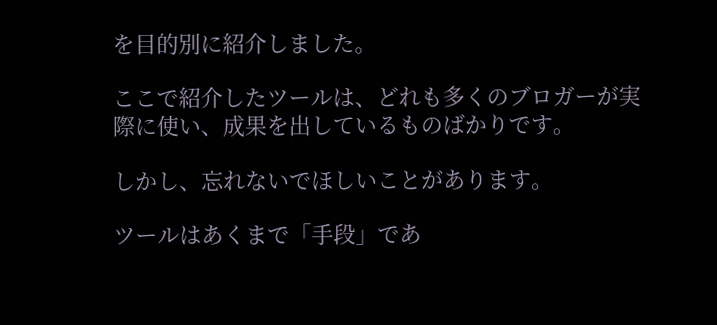を目的別に紹介しました。

ここで紹介したツールは、どれも多くのブロガーが実際に使い、成果を出しているものばかりです。

しかし、忘れないでほしいことがあります。

ツールはあくまで「手段」であ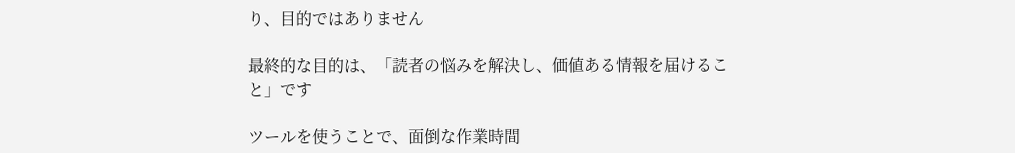り、目的ではありません

最終的な目的は、「読者の悩みを解決し、価値ある情報を届けること」です

ツールを使うことで、面倒な作業時間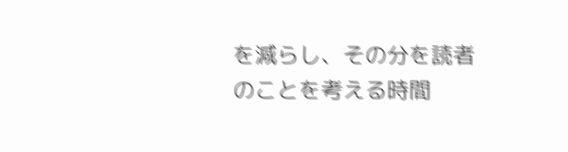を減らし、その分を読者のことを考える時間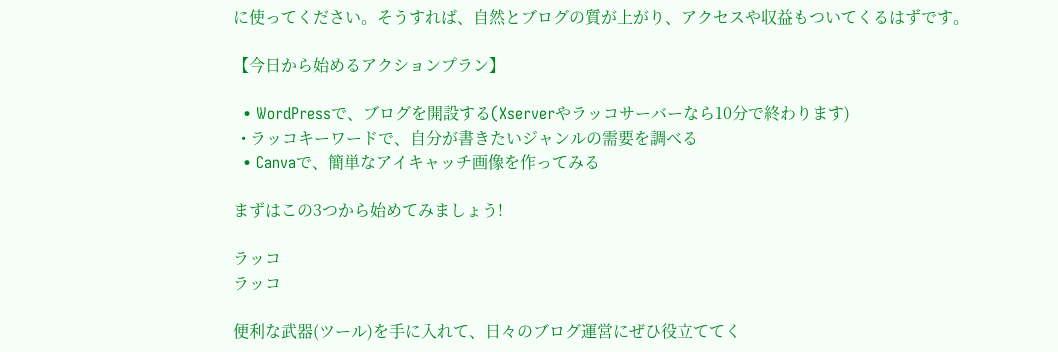に使ってください。そうすれば、自然とブログの質が上がり、アクセスや収益もついてくるはずです。

【今日から始めるアクションプラン】

  • WordPressで、ブログを開設する(Xserverやラッコサーバーなら10分で終わります)
  • ラッコキーワードで、自分が書きたいジャンルの需要を調べる
  • Canvaで、簡単なアイキャッチ画像を作ってみる

まずはこの3つから始めてみましょう!

ラッコ
ラッコ

便利な武器(ツール)を手に入れて、日々のブログ運営にぜひ役立ててく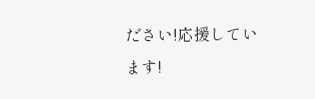ださい!応援しています!